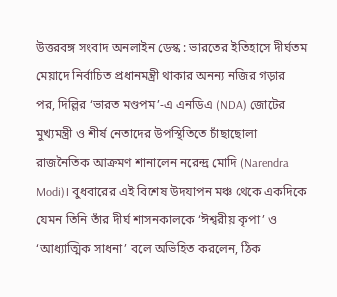উত্তরবঙ্গ সংবাদ অনলাইন ডেস্ক : ভারতের ইতিহাসে দীর্ঘতম মেয়াদে নির্বাচিত প্রধানমন্ত্রী থাকার অনন্য নজির গড়ার পর, দিল্লির ‘ভারত মণ্ডপম’-এ এনডিএ (NDA) জোটের মুখ্যমন্ত্রী ও শীর্ষ নেতাদের উপস্থিতিতে চাঁছাছোলা রাজনৈতিক আক্রমণ শানালেন নরেন্দ্র মোদি (Narendra Modi)। বুধবারের এই বিশেষ উদযাপন মঞ্চ থেকে একদিকে যেমন তিনি তাঁর দীর্ঘ শাসনকালকে ‘ঈশ্বরীয় কৃপা’ ও ‘আধ্যাত্মিক সাধনা’ বলে অভিহিত করলেন, ঠিক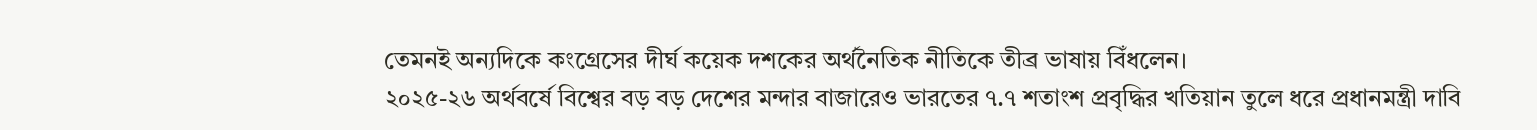তেমনই অন্যদিকে কংগ্রেসের দীর্ঘ কয়েক দশকের অর্থনৈতিক নীতিকে তীব্র ভাষায় বিঁধলেন।
২০২৫-২৬ অর্থবর্ষে বিশ্বের বড় বড় দেশের মন্দার বাজারেও ভারতের ৭.৭ শতাংশ প্রবৃদ্ধির খতিয়ান তুলে ধরে প্রধানমন্ত্রী দাবি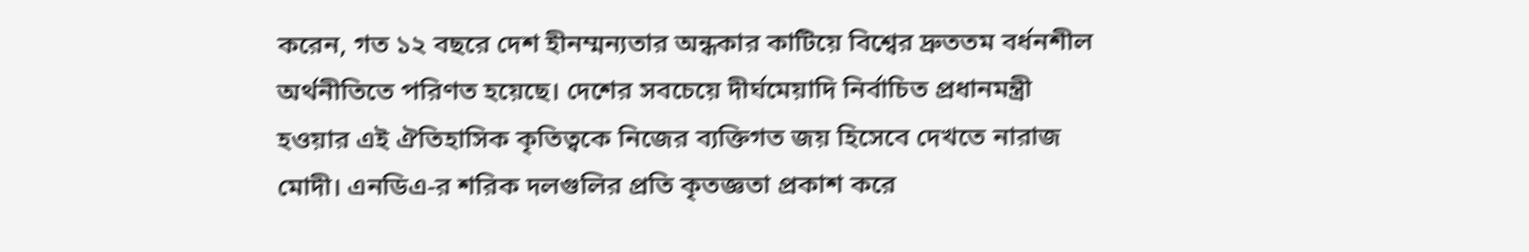করেন, গত ১২ বছরে দেশ হীনম্মন্যতার অন্ধকার কাটিয়ে বিশ্বের দ্রুততম বর্ধনশীল অর্থনীতিতে পরিণত হয়েছে। দেশের সবচেয়ে দীর্ঘমেয়াদি নির্বাচিত প্রধানমন্ত্রী হওয়ার এই ঐতিহাসিক কৃতিত্বকে নিজের ব্যক্তিগত জয় হিসেবে দেখতে নারাজ মোদী। এনডিএ-র শরিক দলগুলির প্রতি কৃতজ্ঞতা প্রকাশ করে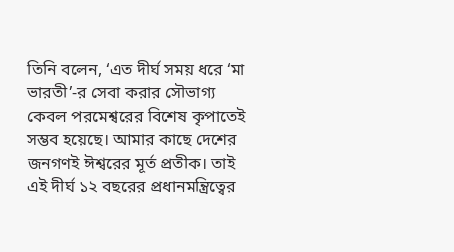তিনি বলেন, ‘এত দীর্ঘ সময় ধরে ‘মা ভারতী’-র সেবা করার সৌভাগ্য কেবল পরমেশ্বরের বিশেষ কৃপাতেই সম্ভব হয়েছে। আমার কাছে দেশের জনগণই ঈশ্বরের মূর্ত প্রতীক। তাই এই দীর্ঘ ১২ বছরের প্রধানমন্ত্রিত্বের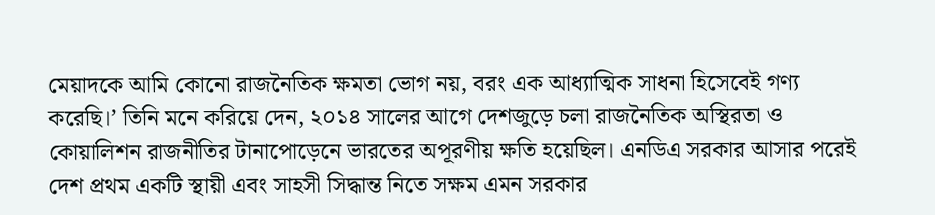মেয়াদকে আমি কোনো রাজনৈতিক ক্ষমতা ভোগ নয়, বরং এক আধ্যাত্মিক সাধনা হিসেবেই গণ্য করেছি।’ তিনি মনে করিয়ে দেন, ২০১৪ সালের আগে দেশজুড়ে চলা রাজনৈতিক অস্থিরতা ও কোয়ালিশন রাজনীতির টানাপোড়েনে ভারতের অপূরণীয় ক্ষতি হয়েছিল। এনডিএ সরকার আসার পরেই দেশ প্রথম একটি স্থায়ী এবং সাহসী সিদ্ধান্ত নিতে সক্ষম এমন সরকার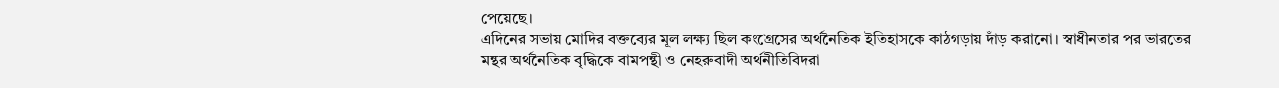পেয়েছে।
এদিনের সভায় মোদির বক্তব্যের মূল লক্ষ্য ছিল কংগ্রেসের অর্থনৈতিক ইতিহাসকে কাঠগড়ায় দাঁড় করানো। স্বাধীনতার পর ভারতের মন্থর অর্থনৈতিক বৃদ্ধিকে বামপন্থী ও নেহরুবাদী অর্থনীতিবিদরা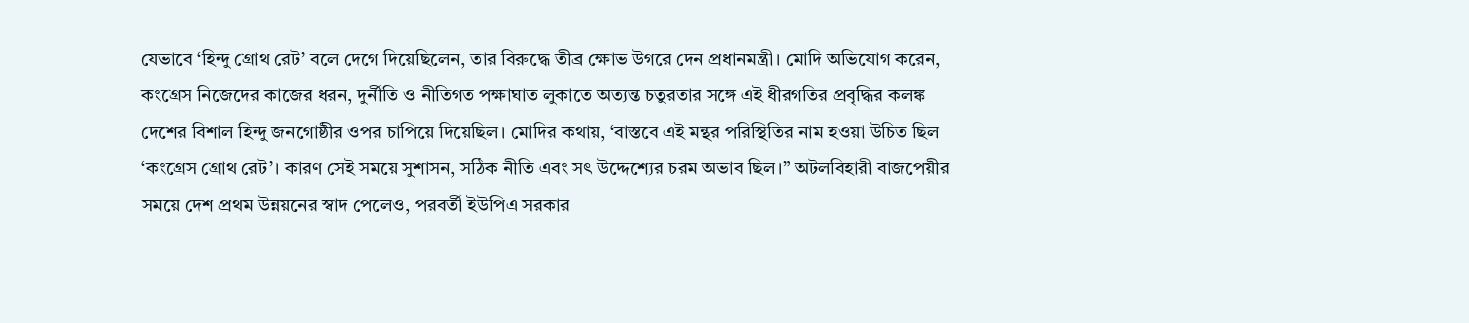যেভাবে ‘হিন্দু গ্রোথ রেট’ বলে দেগে দিয়েছিলেন, তার বিরুদ্ধে তীব্র ক্ষোভ উগরে দেন প্রধানমন্ত্রী। মোদি অভিযোগ করেন, কংগ্রেস নিজেদের কাজের ধরন, দুর্নীতি ও নীতিগত পক্ষাঘাত লুকাতে অত্যন্ত চতুরতার সঙ্গে এই ধীরগতির প্রবৃদ্ধির কলঙ্ক দেশের বিশাল হিন্দু জনগোষ্ঠীর ওপর চাপিয়ে দিয়েছিল। মোদির কথায়, ‘বাস্তবে এই মন্থর পরিস্থিতির নাম হওয়া উচিত ছিল ‘কংগ্রেস গ্রোথ রেট’। কারণ সেই সময়ে সুশাসন, সঠিক নীতি এবং সৎ উদ্দেশ্যের চরম অভাব ছিল।” অটলবিহারী বাজপেয়ীর সময়ে দেশ প্রথম উন্নয়নের স্বাদ পেলেও, পরবর্তী ইউপিএ সরকার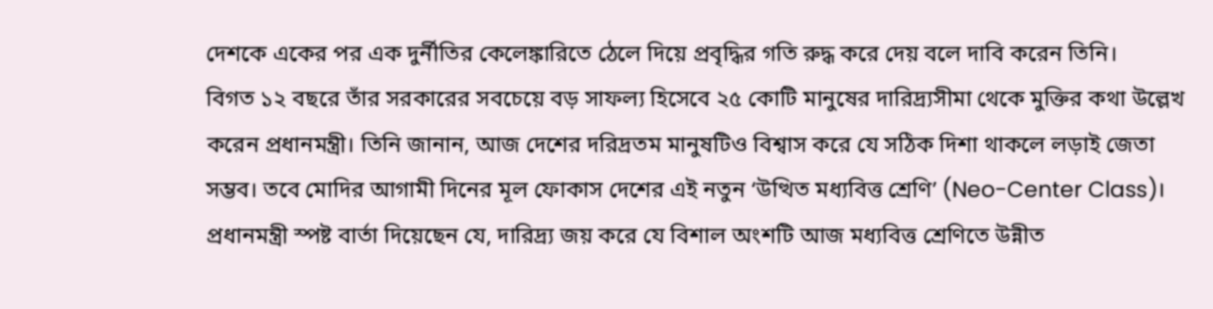দেশকে একের পর এক দুর্নীতির কেলেঙ্কারিতে ঠেলে দিয়ে প্রবৃদ্ধির গতি রুদ্ধ করে দেয় বলে দাবি করেন তিনি।
বিগত ১২ বছরে তাঁর সরকারের সবচেয়ে বড় সাফল্য হিসেবে ২৫ কোটি মানুষের দারিদ্র্যসীমা থেকে মুক্তির কথা উল্লেখ করেন প্রধানমন্ত্রী। তিনি জানান, আজ দেশের দরিদ্রতম মানুষটিও বিশ্বাস করে যে সঠিক দিশা থাকলে লড়াই জেতা সম্ভব। তবে মোদির আগামী দিনের মূল ফোকাস দেশের এই নতুন ‘উত্থিত মধ্যবিত্ত শ্রেণি’ (Neo-Center Class)। প্রধানমন্ত্রী স্পষ্ট বার্তা দিয়েছেন যে, দারিদ্র্য জয় করে যে বিশাল অংশটি আজ মধ্যবিত্ত শ্রেণিতে উন্নীত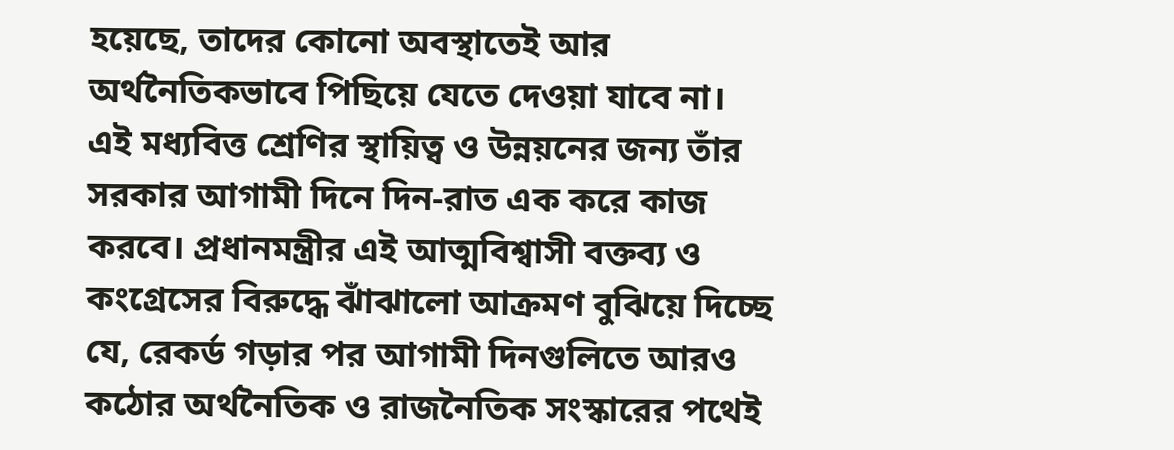হয়েছে, তাদের কোনো অবস্থাতেই আর অর্থনৈতিকভাবে পিছিয়ে যেতে দেওয়া যাবে না। এই মধ্যবিত্ত শ্রেণির স্থায়িত্ব ও উন্নয়নের জন্য তাঁর সরকার আগামী দিনে দিন-রাত এক করে কাজ করবে। প্রধানমন্ত্রীর এই আত্মবিশ্বাসী বক্তব্য ও কংগ্রেসের বিরুদ্ধে ঝাঁঝালো আক্রমণ বুঝিয়ে দিচ্ছে যে, রেকর্ড গড়ার পর আগামী দিনগুলিতে আরও কঠোর অর্থনৈতিক ও রাজনৈতিক সংস্কারের পথেই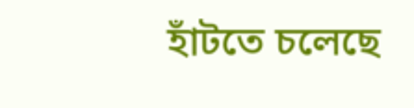হাঁটতে চলেছে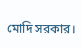মোদি সরকার।